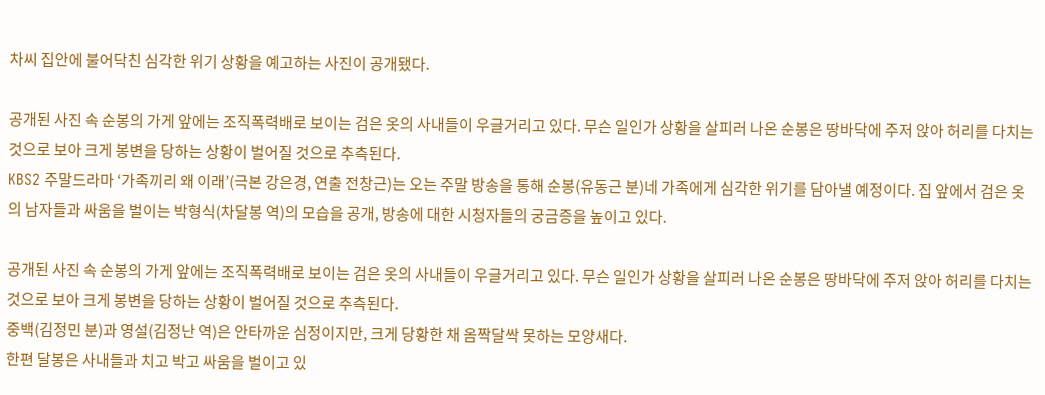차씨 집안에 불어닥친 심각한 위기 상황을 예고하는 사진이 공개됐다.

공개된 사진 속 순봉의 가게 앞에는 조직폭력배로 보이는 검은 옷의 사내들이 우글거리고 있다. 무슨 일인가 상황을 살피러 나온 순봉은 땅바닥에 주저 앉아 허리를 다치는 것으로 보아 크게 봉변을 당하는 상황이 벌어질 것으로 추측된다.
KBS2 주말드라마 ‘가족끼리 왜 이래’(극본 강은경, 연출 전창근)는 오는 주말 방송을 통해 순봉(유동근 분)네 가족에게 심각한 위기를 담아낼 예정이다. 집 앞에서 검은 옷의 남자들과 싸움을 벌이는 박형식(차달봉 역)의 모습을 공개, 방송에 대한 시청자들의 궁금증을 높이고 있다.

공개된 사진 속 순봉의 가게 앞에는 조직폭력배로 보이는 검은 옷의 사내들이 우글거리고 있다. 무슨 일인가 상황을 살피러 나온 순봉은 땅바닥에 주저 앉아 허리를 다치는 것으로 보아 크게 봉변을 당하는 상황이 벌어질 것으로 추측된다.
중백(김정민 분)과 영설(김정난 역)은 안타까운 심정이지만, 크게 당황한 채 옴짝달싹 못하는 모양새다.
한편 달봉은 사내들과 치고 박고 싸움을 벌이고 있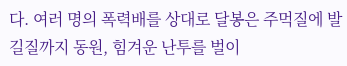다. 여러 명의 폭력배를 상대로 달봉은 주먹질에 발길질까지 동원, 힘겨운 난투를 벌이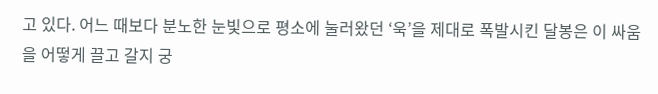고 있다. 어느 때보다 분노한 눈빛으로 평소에 눌러왔던 ‘욱’을 제대로 폭발시킨 달봉은 이 싸움을 어떻게 끌고 갈지 궁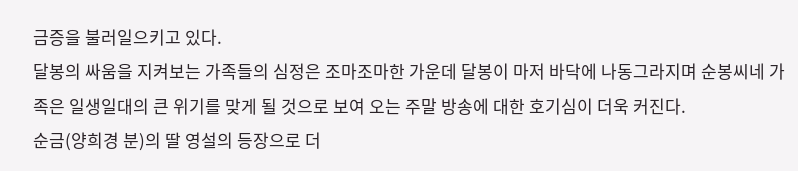금증을 불러일으키고 있다.
달봉의 싸움을 지켜보는 가족들의 심정은 조마조마한 가운데 달봉이 마저 바닥에 나동그라지며 순봉씨네 가족은 일생일대의 큰 위기를 맞게 될 것으로 보여 오는 주말 방송에 대한 호기심이 더욱 커진다.
순금(양희경 분)의 딸 영설의 등장으로 더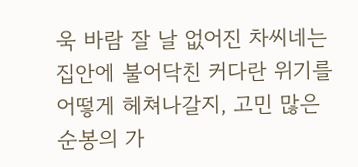욱 바람 잘 날 없어진 차씨네는 집안에 불어닥친 커다란 위기를 어떻게 헤쳐나갈지, 고민 많은 순봉의 가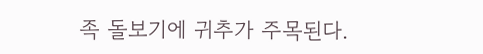족 돌보기에 귀추가 주목된다.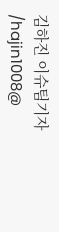김하진 이슈팀기자 /hajin1008@